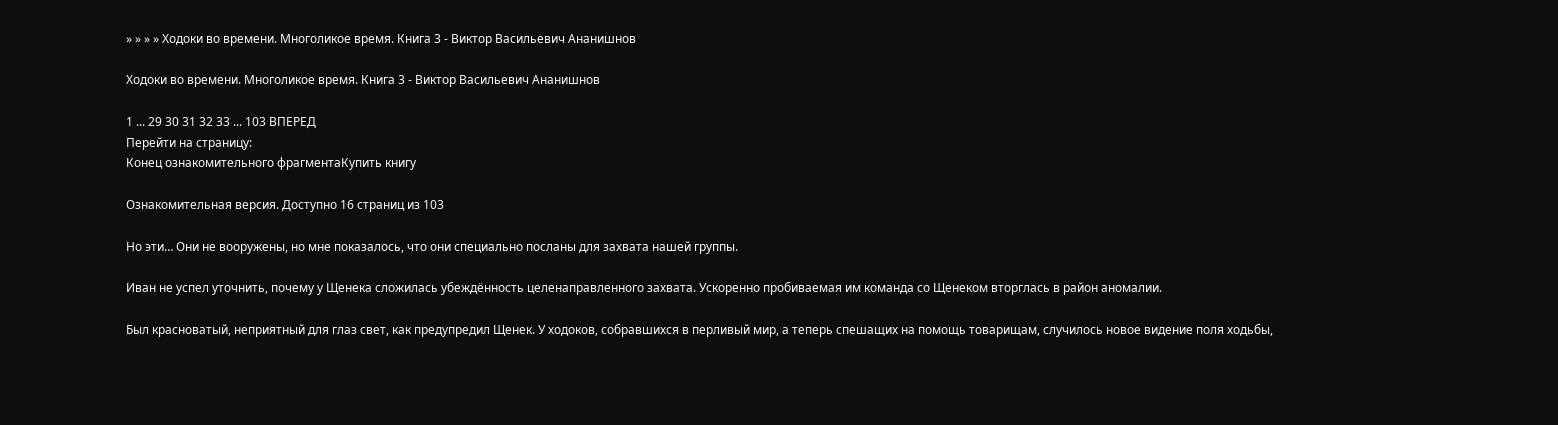» » » » Ходоки во времени. Многоликое время. Книга 3 - Виктор Васильевич Ананишнов

Ходоки во времени. Многоликое время. Книга 3 - Виктор Васильевич Ананишнов

1 ... 29 30 31 32 33 ... 103 ВПЕРЕД
Перейти на страницу:
Конец ознакомительного фрагментаКупить книгу

Ознакомительная версия. Доступно 16 страниц из 103

Но эти… Они не вооружены, но мне показалось, что они специально посланы для захвата нашей группы.

Иван не успел уточнить, почему у Щенека сложилась убеждённость целенаправленного захвата. Ускоренно пробиваемая им команда со Щенеком вторглась в район аномалии.

Был красноватый, неприятный для глаз свет, как предупредил Щенек. У ходоков, собравшихся в перливый мир, а теперь спешащих на помощь товарищам, случилось новое видение поля ходьбы,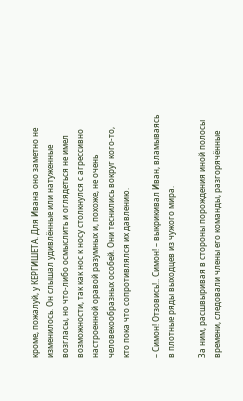кроме, пожалуй, у КЕРГИШЕТА. Для Ивана оно заметно не изменилось. Он слышал удивлённые или натуженные возгласы, но что-либо осмыслить и оглядеться не имел возможности, так как нос к носу столкнулся с агрессивно настроенной оравой разумных и, похоже, не очень человекообразных особей. Они теснились вокруг кого-то, кто пока что сопротивлялся их давлению.

– Симон! Отзовись!.. Симон! – выкрикивал Иван, вламываясь в плотные ряды выходцев из чужого мира.

За ним, расшвыривая в стороны порождения иной полосы времени, следовали члены его команды, разгорячённые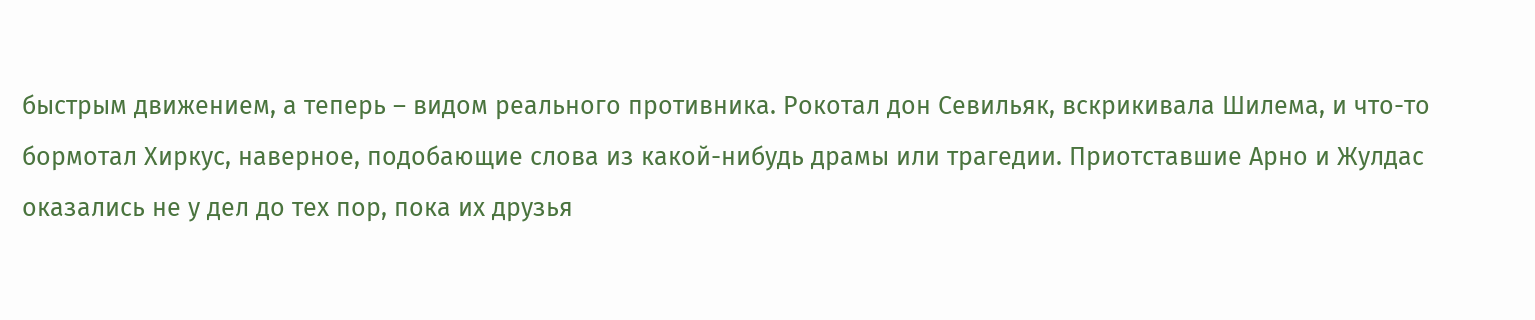быстрым движением, а теперь – видом реального противника. Рокотал дон Севильяк, вскрикивала Шилема, и что-то бормотал Хиркус, наверное, подобающие слова из какой-нибудь драмы или трагедии. Приотставшие Арно и Жулдас оказались не у дел до тех пор, пока их друзья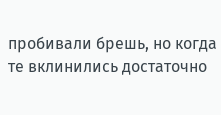пробивали брешь, но когда те вклинились достаточно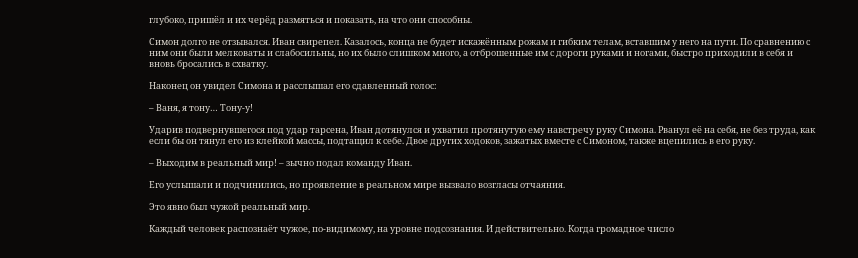глубоко, пришёл и их черёд размяться и показать, на что они способны.

Симон долго не отзывался. Иван свирепел. Казалось, конца не будет искажённым рожам и гибким телам, вставшим у него на пути. По сравнению с ним они были мелковаты и слабосильны, но их было слишком много, а отброшенные им с дороги руками и ногами, быстро приходили в себя и вновь бросались в схватку.

Наконец он увидел Симона и расслышал его сдавленный голос:

– Ваня, я тону… Тону-у!

Ударив подвернувшегося под удар тарсена, Иван дотянулся и ухватил протянутую ему навстречу руку Симона. Рванул её на себя, не без труда, как если бы он тянул его из клейкой массы, подтащил к себе. Двое других ходоков, зажатых вместе с Симоном, также вцепились в его руку.

– Выходим в реальный мир! – зычно подал команду Иван.

Его услышали и подчинились, но проявление в реальном мире вызвало возгласы отчаяния.

Это явно был чужой реальный мир.

Каждый человек распознаёт чужое, по-видимому, на уровне подсознания. И действительно. Когда громадное число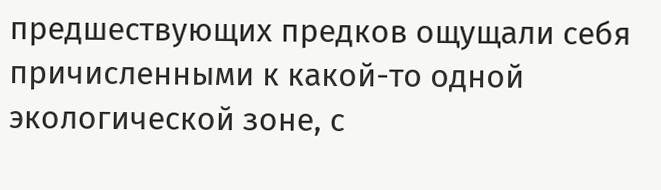предшествующих предков ощущали себя причисленными к какой-то одной экологической зоне, с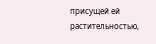присущей ей растительностью,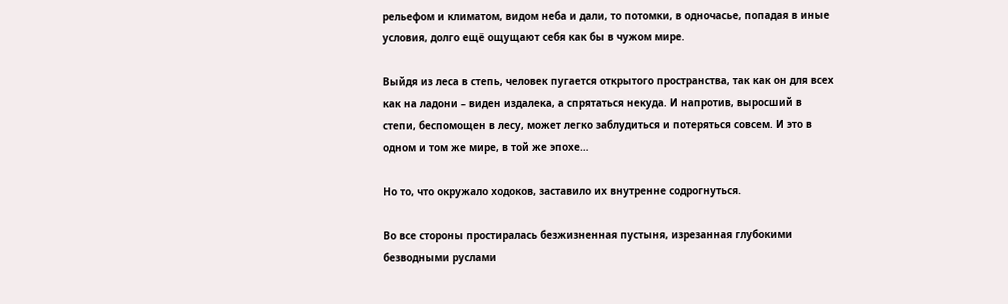рельефом и климатом, видом неба и дали, то потомки, в одночасье, попадая в иные условия, долго ещё ощущают себя как бы в чужом мире.

Выйдя из леса в степь, человек пугается открытого пространства, так как он для всех как на ладони – виден издалека, а спрятаться некуда. И напротив, выросший в степи, беспомощен в лесу, может легко заблудиться и потеряться совсем. И это в одном и том же мире, в той же эпохе…

Но то, что окружало ходоков, заставило их внутренне содрогнуться.

Во все стороны простиралась безжизненная пустыня, изрезанная глубокими безводными руслами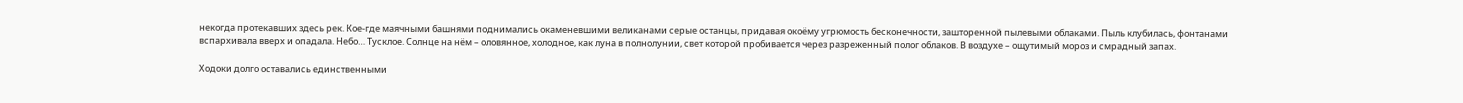некогда протекавших здесь рек. Кое-где маячными башнями поднимались окаменевшими великанами серые останцы, придавая окоёму угрюмость бесконечности, зашторенной пылевыми облаками. Пыль клубилась, фонтанами вспархивала вверх и опадала. Небо… Тусклое. Солнце на нём – оловянное, холодное, как луна в полнолунии, свет которой пробивается через разреженный полог облаков. В воздухе – ощутимый мороз и смрадный запах.

Ходоки долго оставались единственными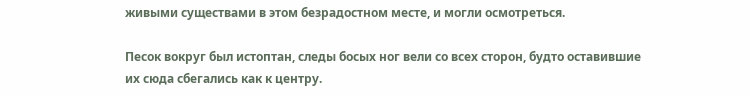живыми существами в этом безрадостном месте, и могли осмотреться.

Песок вокруг был истоптан, следы босых ног вели со всех сторон, будто оставившие их сюда сбегались как к центру.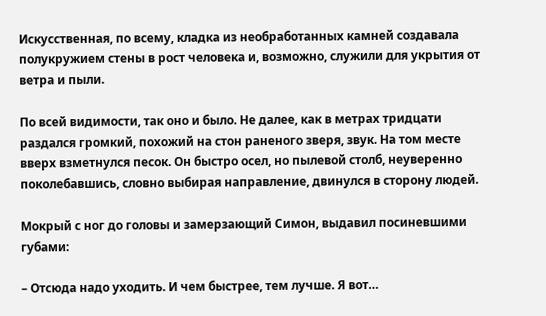Искусственная, по всему, кладка из необработанных камней создавала полукружием стены в рост человека и, возможно, служили для укрытия от ветра и пыли.

По всей видимости, так оно и было. Не далее, как в метрах тридцати раздался громкий, похожий на стон раненого зверя, звук. На том месте вверх взметнулся песок. Он быстро осел, но пылевой столб, неуверенно поколебавшись, словно выбирая направление, двинулся в сторону людей.

Мокрый с ног до головы и замерзающий Симон, выдавил посиневшими губами:

– Отсюда надо уходить. И чем быстрее, тем лучше. Я вот…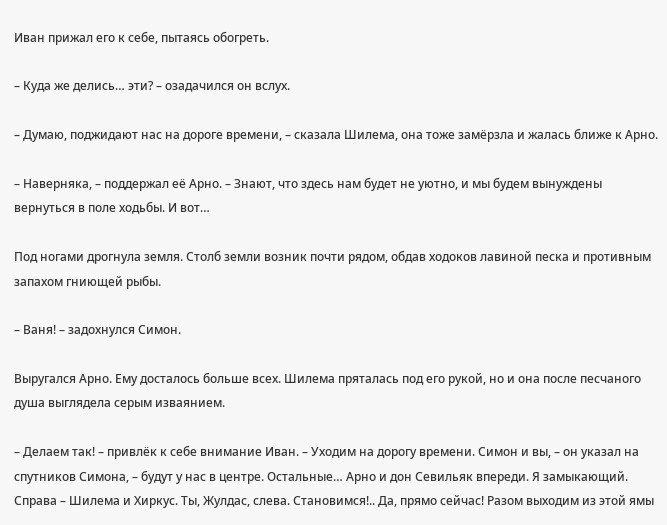Иван прижал его к себе, пытаясь обогреть.

– Куда же делись… эти? – озадачился он вслух.

– Думаю, поджидают нас на дороге времени, – сказала Шилема, она тоже замёрзла и жалась ближе к Арно.

– Наверняка, – поддержал её Арно. – Знают, что здесь нам будет не уютно, и мы будем вынуждены вернуться в поле ходьбы. И вот…

Под ногами дрогнула земля. Столб земли возник почти рядом, обдав ходоков лавиной песка и противным запахом гниющей рыбы.

– Ваня! – задохнулся Симон.

Выругался Арно. Ему досталось больше всех. Шилема пряталась под его рукой, но и она после песчаного душа выглядела серым изваянием.

– Делаем так! – привлёк к себе внимание Иван. – Уходим на дорогу времени. Симон и вы, – он указал на спутников Симона, – будут у нас в центре. Остальные… Арно и дон Севильяк впереди. Я замыкающий. Справа – Шилема и Хиркус. Ты, Жулдас, слева. Становимся!.. Да, прямо сейчас! Разом выходим из этой ямы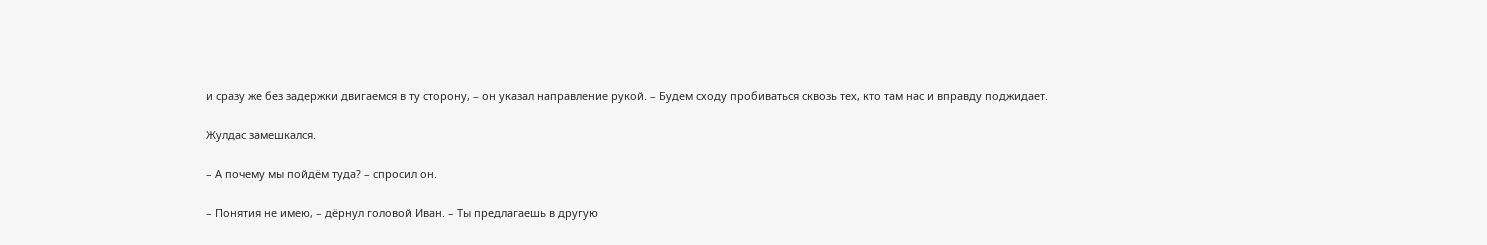и сразу же без задержки двигаемся в ту сторону, – он указал направление рукой. – Будем сходу пробиваться сквозь тех, кто там нас и вправду поджидает.

Жулдас замешкался.

– А почему мы пойдём туда? – спросил он.

– Понятия не имею, – дёрнул головой Иван. – Ты предлагаешь в другую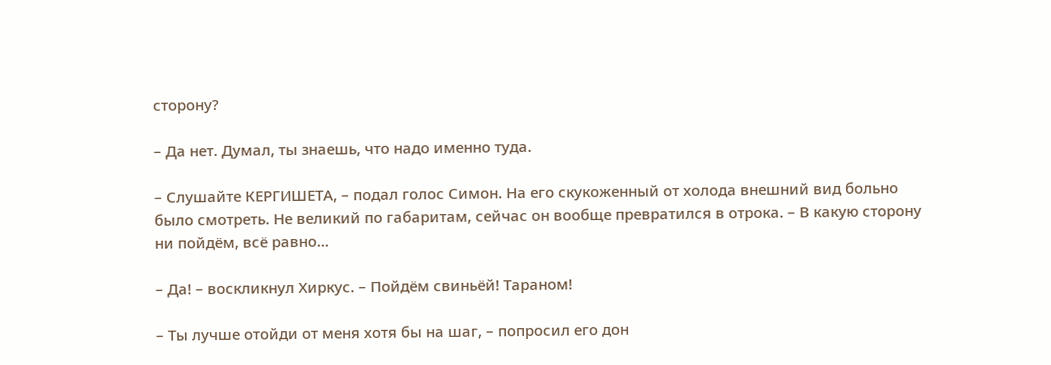сторону?

– Да нет. Думал, ты знаешь, что надо именно туда.

– Слушайте КЕРГИШЕТА, – подал голос Симон. На его скукоженный от холода внешний вид больно было смотреть. Не великий по габаритам, сейчас он вообще превратился в отрока. – В какую сторону ни пойдём, всё равно…

– Да! – воскликнул Хиркус. – Пойдём свиньёй! Тараном!

– Ты лучше отойди от меня хотя бы на шаг, – попросил его дон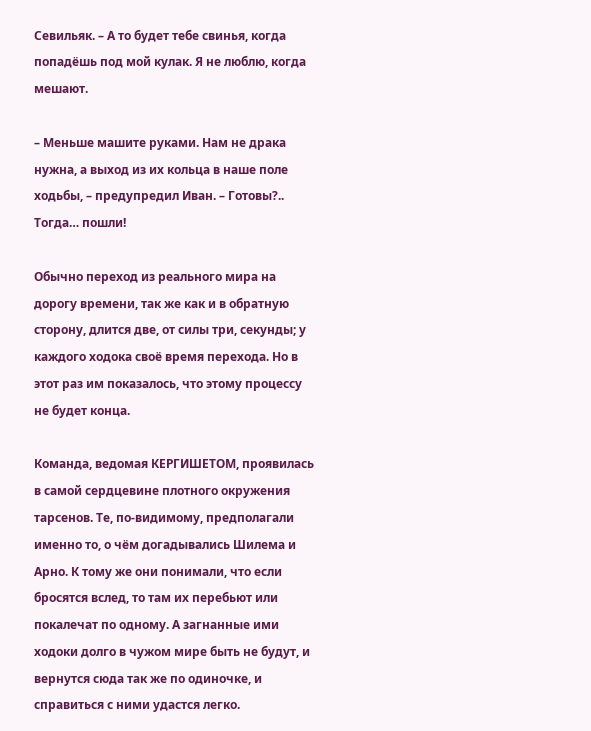Севильяк. – А то будет тебе свинья, когда попадёшь под мой кулак. Я не люблю, когда мешают.

– Меньше машите руками. Нам не драка нужна, а выход из их кольца в наше поле ходьбы, – предупредил Иван. – Готовы?.. Тогда… пошли!

Обычно переход из реального мира на дорогу времени, так же как и в обратную сторону, длится две, от силы три, секунды; у каждого ходока своё время перехода. Но в этот раз им показалось, что этому процессу не будет конца.

Команда, ведомая КЕРГИШЕТОМ, проявилась в самой сердцевине плотного окружения тарсенов. Те, по-видимому, предполагали именно то, о чём догадывались Шилема и Арно. К тому же они понимали, что если бросятся вслед, то там их перебьют или покалечат по одному. А загнанные ими ходоки долго в чужом мире быть не будут, и вернутся сюда так же по одиночке, и справиться с ними удастся легко.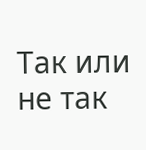Так или не так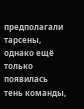предполагали тарсены, однако ещё только появилась тень команды,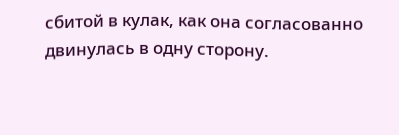сбитой в кулак, как она согласованно двинулась в одну сторону.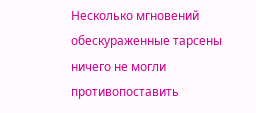Несколько мгновений обескураженные тарсены ничего не могли противопоставить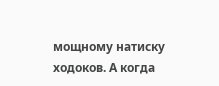мощному натиску ходоков. А когда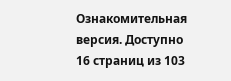Ознакомительная версия. Доступно 16 страниц из 103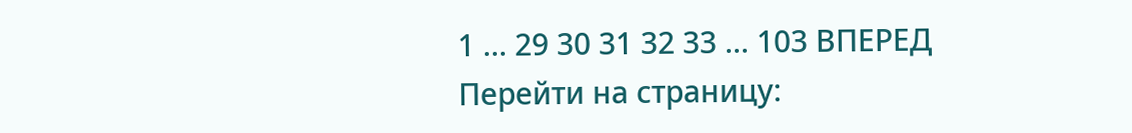1 ... 29 30 31 32 33 ... 103 ВПЕРЕД
Перейти на страницу: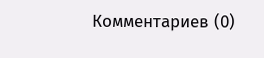Комментариев (0)